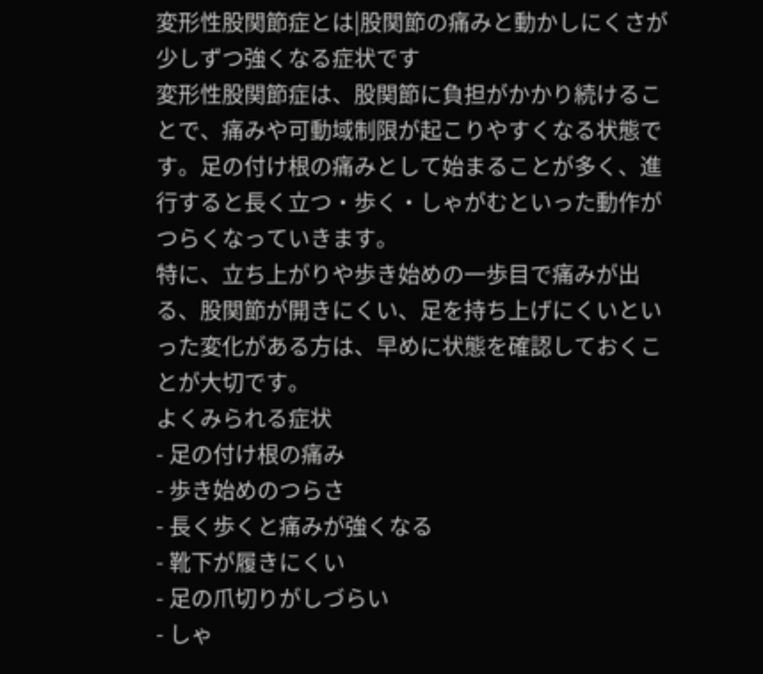変形性股関節症とは|股関節の痛みと動かしにくさが少しずつ強くなる症状です
変形性股関節症は、股関節に負担がかかり続けることで、痛みや可動域制限が起こりやすくなる状態です。足の付け根の痛みとして始まることが多く、進行すると長く立つ・歩く・しゃがむといった動作がつらくなっていきます。
特に、立ち上がりや歩き始めの一歩目で痛みが出る、股関節が開きにくい、足を持ち上げにくいといった変化がある方は、早めに状態を確認しておくことが大切です。
よくみられる症状
- 足の付け根の痛み
- 歩き始めのつらさ
- 長く歩くと痛みが強くなる
- 靴下が履きにくい
- 足の爪切りがしづらい
- しゃ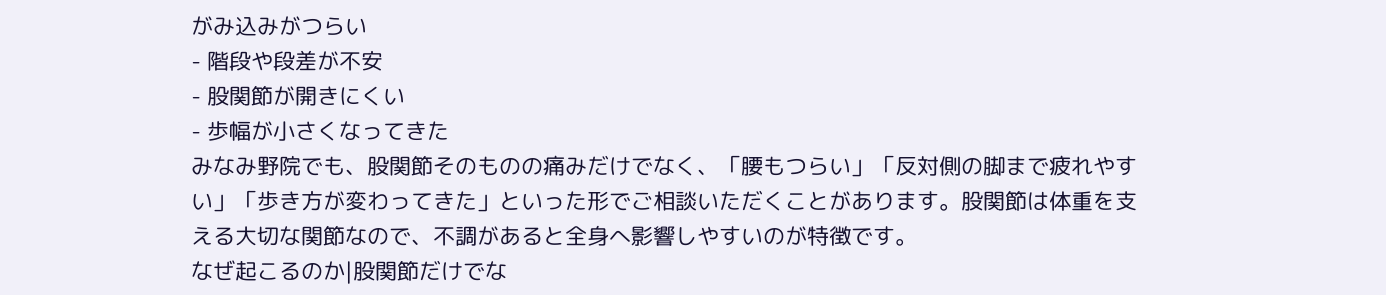がみ込みがつらい
- 階段や段差が不安
- 股関節が開きにくい
- 歩幅が小さくなってきた
みなみ野院でも、股関節そのものの痛みだけでなく、「腰もつらい」「反対側の脚まで疲れやすい」「歩き方が変わってきた」といった形でご相談いただくことがあります。股関節は体重を支える大切な関節なので、不調があると全身へ影響しやすいのが特徴です。
なぜ起こるのか|股関節だけでな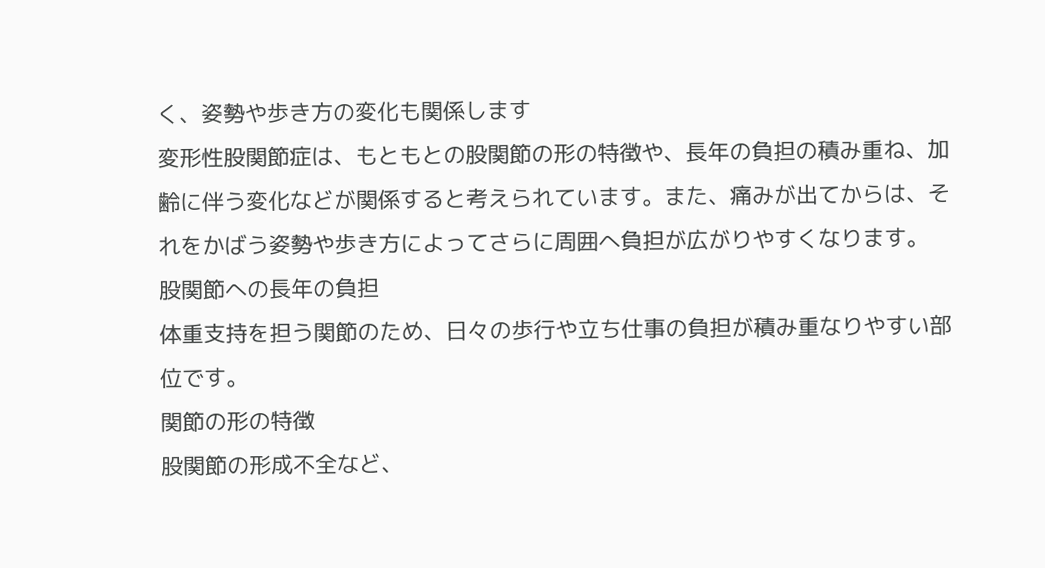く、姿勢や歩き方の変化も関係します
変形性股関節症は、もともとの股関節の形の特徴や、長年の負担の積み重ね、加齢に伴う変化などが関係すると考えられています。また、痛みが出てからは、それをかばう姿勢や歩き方によってさらに周囲へ負担が広がりやすくなります。
股関節への長年の負担
体重支持を担う関節のため、日々の歩行や立ち仕事の負担が積み重なりやすい部位です。
関節の形の特徴
股関節の形成不全など、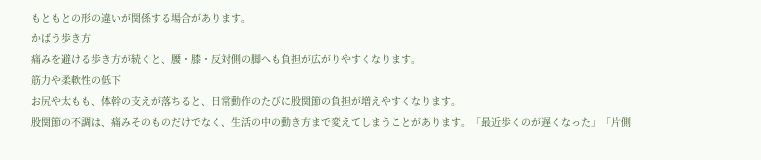もともとの形の違いが関係する場合があります。
かばう歩き方
痛みを避ける歩き方が続くと、腰・膝・反対側の脚へも負担が広がりやすくなります。
筋力や柔軟性の低下
お尻や太もも、体幹の支えが落ちると、日常動作のたびに股関節の負担が増えやすくなります。
股関節の不調は、痛みそのものだけでなく、生活の中の動き方まで変えてしまうことがあります。「最近歩くのが遅くなった」「片側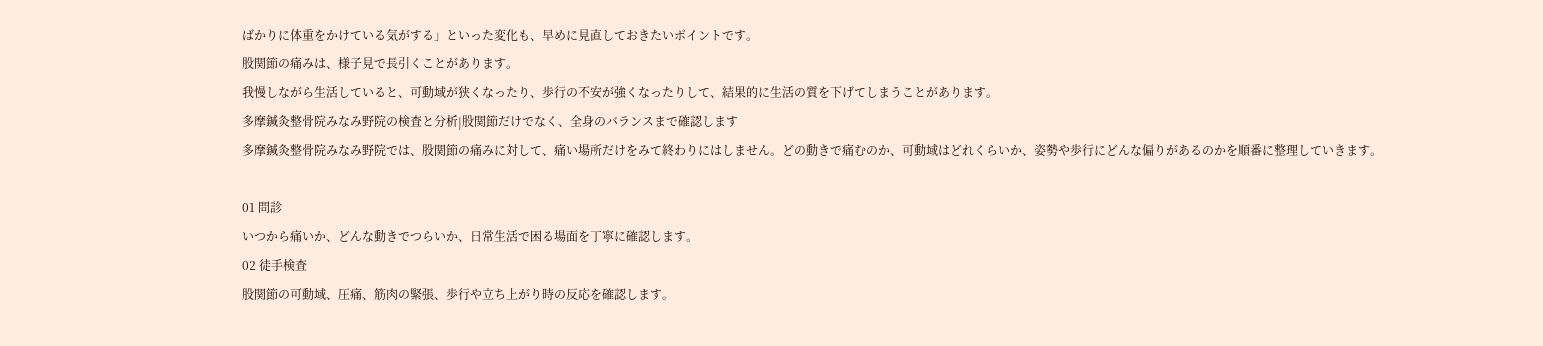ばかりに体重をかけている気がする」といった変化も、早めに見直しておきたいポイントです。
股関節の痛みは、様子見で長引くことがあります。
我慢しながら生活していると、可動域が狭くなったり、歩行の不安が強くなったりして、結果的に生活の質を下げてしまうことがあります。
多摩鍼灸整骨院みなみ野院の検査と分析|股関節だけでなく、全身のバランスまで確認します
多摩鍼灸整骨院みなみ野院では、股関節の痛みに対して、痛い場所だけをみて終わりにはしません。どの動きで痛むのか、可動域はどれくらいか、姿勢や歩行にどんな偏りがあるのかを順番に整理していきます。

01 問診
いつから痛いか、どんな動きでつらいか、日常生活で困る場面を丁寧に確認します。
02 徒手検査
股関節の可動域、圧痛、筋肉の緊張、歩行や立ち上がり時の反応を確認します。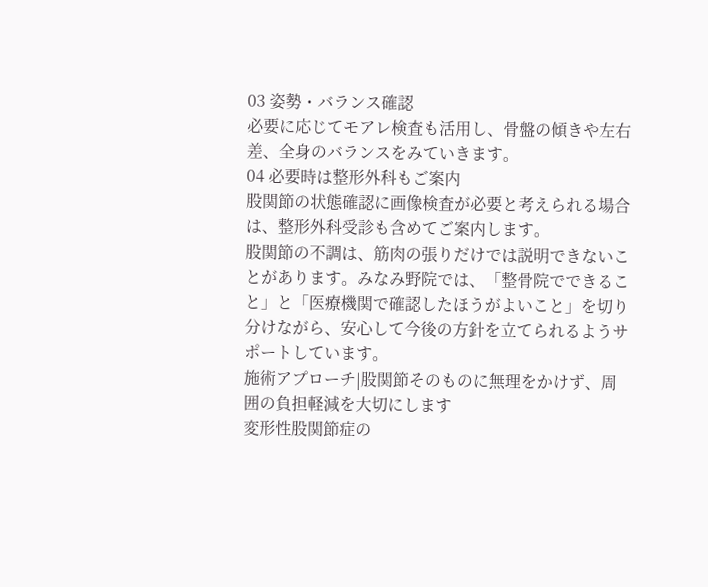03 姿勢・バランス確認
必要に応じてモアレ検査も活用し、骨盤の傾きや左右差、全身のバランスをみていきます。
04 必要時は整形外科もご案内
股関節の状態確認に画像検査が必要と考えられる場合は、整形外科受診も含めてご案内します。
股関節の不調は、筋肉の張りだけでは説明できないことがあります。みなみ野院では、「整骨院でできること」と「医療機関で確認したほうがよいこと」を切り分けながら、安心して今後の方針を立てられるようサポートしています。
施術アプローチ|股関節そのものに無理をかけず、周囲の負担軽減を大切にします
変形性股関節症の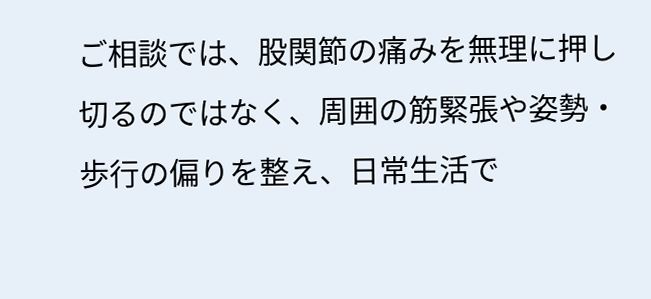ご相談では、股関節の痛みを無理に押し切るのではなく、周囲の筋緊張や姿勢・歩行の偏りを整え、日常生活で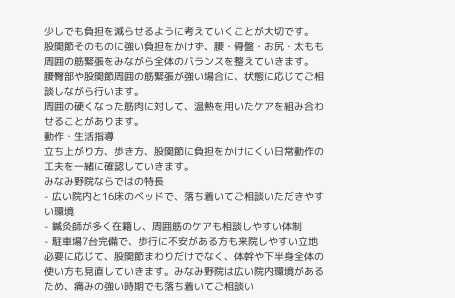少しでも負担を減らせるように考えていくことが大切です。
股関節そのものに強い負担をかけず、腰・骨盤・お尻・太もも周囲の筋緊張をみながら全体のバランスを整えていきます。
腰臀部や股関節周囲の筋緊張が強い場合に、状態に応じてご相談しながら行います。
周囲の硬くなった筋肉に対して、温熱を用いたケアを組み合わせることがあります。
動作・生活指導
立ち上がり方、歩き方、股関節に負担をかけにくい日常動作の工夫を一緒に確認していきます。
みなみ野院ならではの特長
- 広い院内と16床のベッドで、落ち着いてご相談いただきやすい環境
- 鍼灸師が多く在籍し、周囲筋のケアも相談しやすい体制
- 駐車場7台完備で、歩行に不安がある方も来院しやすい立地
必要に応じて、股関節まわりだけでなく、体幹や下半身全体の使い方も見直していきます。みなみ野院は広い院内環境があるため、痛みの強い時期でも落ち着いてご相談い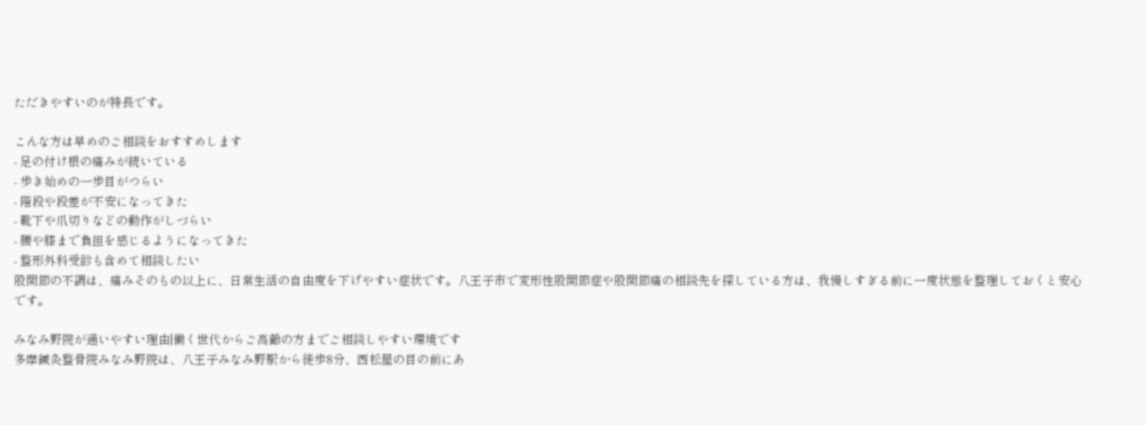ただきやすいのが特長です。

こんな方は早めのご相談をおすすめします
- 足の付け根の痛みが続いている
- 歩き始めの一歩目がつらい
- 階段や段差が不安になってきた
- 靴下や爪切りなどの動作がしづらい
- 腰や膝まで負担を感じるようになってきた
- 整形外科受診も含めて相談したい
股関節の不調は、痛みそのもの以上に、日常生活の自由度を下げやすい症状です。八王子市で変形性股関節症や股関節痛の相談先を探している方は、我慢しすぎる前に一度状態を整理しておくと安心です。

みなみ野院が通いやすい理由|働く世代からご高齢の方までご相談しやすい環境です
多摩鍼灸整骨院みなみ野院は、八王子みなみ野駅から徒歩8分、西松屋の目の前にあ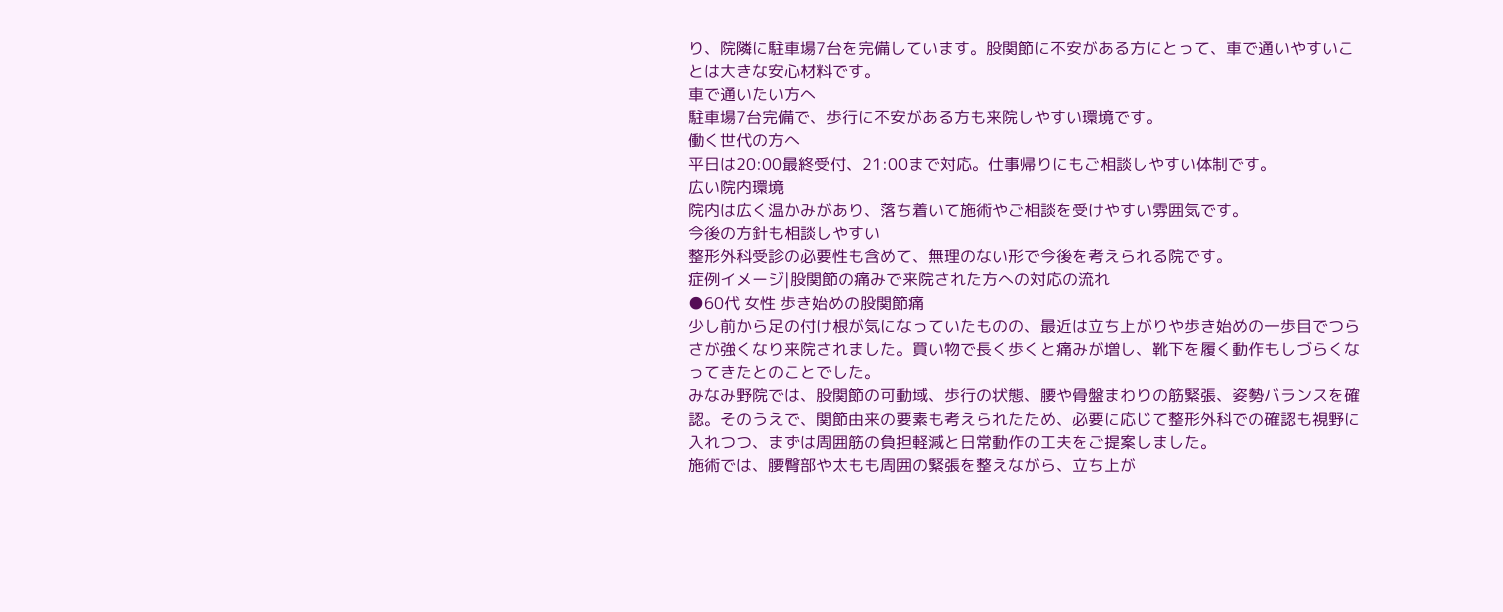り、院隣に駐車場7台を完備しています。股関節に不安がある方にとって、車で通いやすいことは大きな安心材料です。
車で通いたい方へ
駐車場7台完備で、歩行に不安がある方も来院しやすい環境です。
働く世代の方へ
平日は20:00最終受付、21:00まで対応。仕事帰りにもご相談しやすい体制です。
広い院内環境
院内は広く温かみがあり、落ち着いて施術やご相談を受けやすい雰囲気です。
今後の方針も相談しやすい
整形外科受診の必要性も含めて、無理のない形で今後を考えられる院です。
症例イメージ|股関節の痛みで来院された方への対応の流れ
●60代 女性 歩き始めの股関節痛
少し前から足の付け根が気になっていたものの、最近は立ち上がりや歩き始めの一歩目でつらさが強くなり来院されました。買い物で長く歩くと痛みが増し、靴下を履く動作もしづらくなってきたとのことでした。
みなみ野院では、股関節の可動域、歩行の状態、腰や骨盤まわりの筋緊張、姿勢バランスを確認。そのうえで、関節由来の要素も考えられたため、必要に応じて整形外科での確認も視野に入れつつ、まずは周囲筋の負担軽減と日常動作の工夫をご提案しました。
施術では、腰臀部や太もも周囲の緊張を整えながら、立ち上が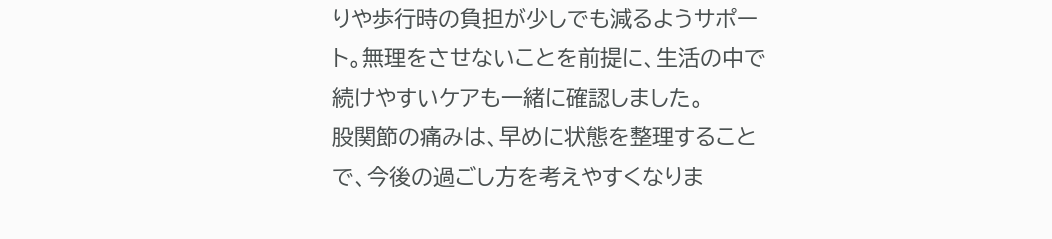りや歩行時の負担が少しでも減るようサポート。無理をさせないことを前提に、生活の中で続けやすいケアも一緒に確認しました。
股関節の痛みは、早めに状態を整理することで、今後の過ごし方を考えやすくなりま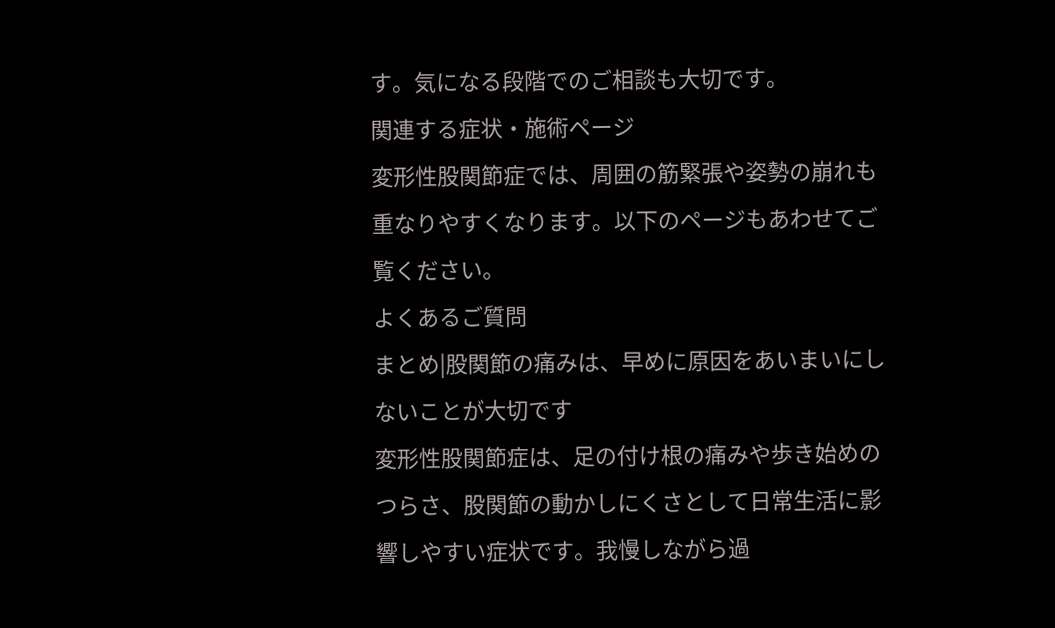す。気になる段階でのご相談も大切です。
関連する症状・施術ページ
変形性股関節症では、周囲の筋緊張や姿勢の崩れも重なりやすくなります。以下のページもあわせてご覧ください。
よくあるご質問
まとめ|股関節の痛みは、早めに原因をあいまいにしないことが大切です
変形性股関節症は、足の付け根の痛みや歩き始めのつらさ、股関節の動かしにくさとして日常生活に影響しやすい症状です。我慢しながら過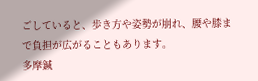ごしていると、歩き方や姿勢が崩れ、腰や膝まで負担が広がることもあります。
多摩鍼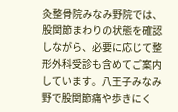灸整骨院みなみ野院では、股関節まわりの状態を確認しながら、必要に応じて整形外科受診も含めてご案内しています。八王子みなみ野で股関節痛や歩きにく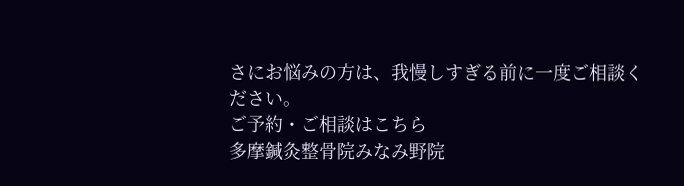さにお悩みの方は、我慢しすぎる前に一度ご相談ください。
ご予約・ご相談はこちら
多摩鍼灸整骨院みなみ野院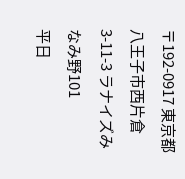〒192-0917 東京都八王子市西片倉3-11-3 ラナイズみなみ野101
平日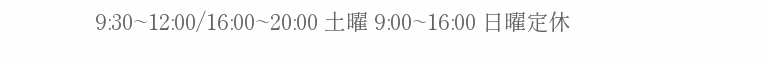9:30~12:00/16:00~20:00 土曜 9:00~16:00 日曜定休